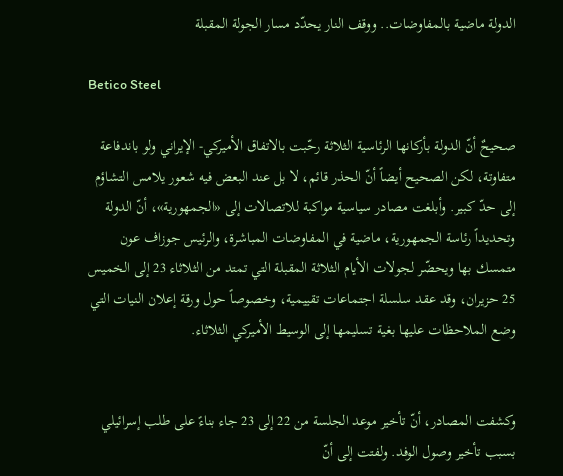الدولة ماضية بالمفاوضات.. ووقف النار يحدّد مسار الجولة المقبلة

Betico Steel

صحيحٌ أنّ الدولة بأركانها الرئاسية الثلاثة رحّبت بالاتفاق الأميركي- الإيراني ولو باندفاعة متفاوتة، لكن الصحيح أيضاً أنّ الحذر قائم، لا بل عند البعض فيه شعور يلامس التشاؤم إلى حدّ كبير. وأبلغت مصادر سياسية مواكبة للاتصالات إلى «الجمهورية»، أنّ الدولة وتحديداً رئاسة الجمهورية، ماضية في المفاوضات المباشرة، والرئيس جوزاف عون متمسك بها ويحضّر لجولات الأيام الثلاثة المقبلة التي تمتد من الثلاثاء 23 إلى الخميس 25 حزيران، وقد عقد سلسلة اجتماعات تقييمية، وخصوصاً حول ورقة إعلان النيات التي وضع الملاحظات عليها بغية تسليمها إلى الوسيط الأميركي الثلاثاء.


وكشفت المصادر، أنّ تأخير موعد الجلسة من 22 إلى 23 جاء بناءً على طلب إسرائيلي بسبب تأخير وصول الوفد. ولفتت إلى أنّ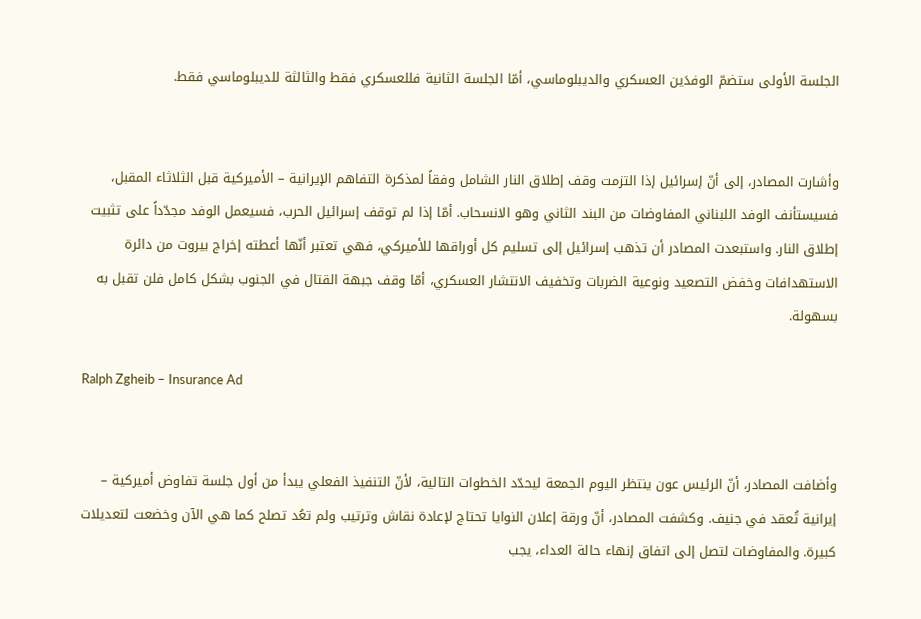الجلسة الأولى ستضمّ الوفدَين العسكري والديبلوماسي، أمّا الجلسة الثانية فللعسكري فقط والثالثة للديبلوماسي فقط.


وأشارت المصادر، إلى أنّ إسرائيل إذا التزمت وقف إطلاق النار الشامل وفقاً لمذكرة التفاهم الإيرانية – الأميركية قبل الثلاثاء المقبل، فسيستأنف الوفد اللبناني المفاوضات من البند الثاني وهو الانسحاب. أمّا إذا لم توقف إسرائيل الحرب، فسيعمل الوفد مجدّداً على تثبيت إطلاق النار. واستبعدت المصادر أن تذهب إسرائيل إلى تسليم كل أوراقها للأميركي، فهي تعتبر أنّها أعطته إخراج بيروت من دائرة الاستهدافات وخفض التصعيد ونوعية الضربات وتخفيف الانتشار العسكري، أمّا وقف جبهة القتال في الجنوب بشكل كامل فلن تقبل به بسهولة.

Ralph Zgheib – Insurance Ad


وأضافت المصادر، أنّ الرئيس عون ينتظر اليوم الجمعة ليحدّد الخطوات التالية، لأنّ التنفيذ الفعلي يبدأ من أول جلسة تفاوض أميركية – إيرانية تُعقد في جنيف. وكشفت المصادر، أنّ ورقة إعلان النوايا تحتاج لإعادة نقاش وترتيب ولم تعُد تصلح كما هي الآن وخضعت لتعديلات كبيرة. والمفاوضات لتصل إلى اتفاق إنهاء حالة العداء، يجب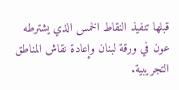قبلها تنفيذ النقاط الخمس الذي يشترطه عون في ورقة لبنان وإعادة نقاش المناطق التجريبية.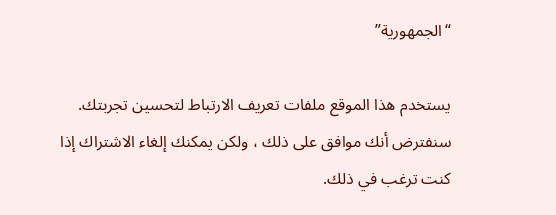“الجمهورية”

يستخدم هذا الموقع ملفات تعريف الارتباط لتحسين تجربتك. سنفترض أنك موافق على ذلك ، ولكن يمكنك إلغاء الاشتراك إذا كنت ترغب في ذلك.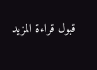قبول قراءة المزيد